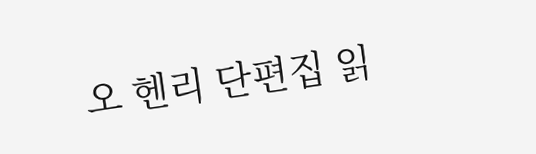오 헨리 단편집 읽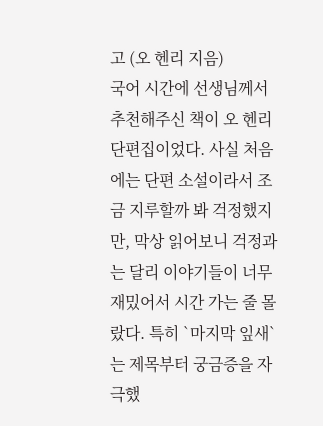고 (오 헨리 지음)
국어 시간에 선생님께서 추천해주신 책이 오 헨리 단편집이었다. 사실 처음에는 단편 소설이라서 조금 지루할까 봐 걱정했지만, 막상 읽어보니 걱정과는 달리 이야기들이 너무 재밌어서 시간 가는 줄 몰랐다. 특히 `마지막 잎새`는 제목부터 궁금증을 자극했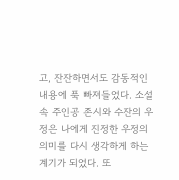고, 잔잔하면서도 감동적인 내용에 푹 빠져들었다. 소설 속 주인공 존시와 수잔의 우정은 나에게 진정한 우정의 의미를 다시 생각하게 하는 계기가 되었다. 또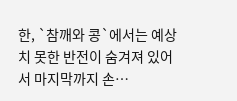한, `참깨와 콩`에서는 예상치 못한 반전이 숨겨져 있어서 마지막까지 손…